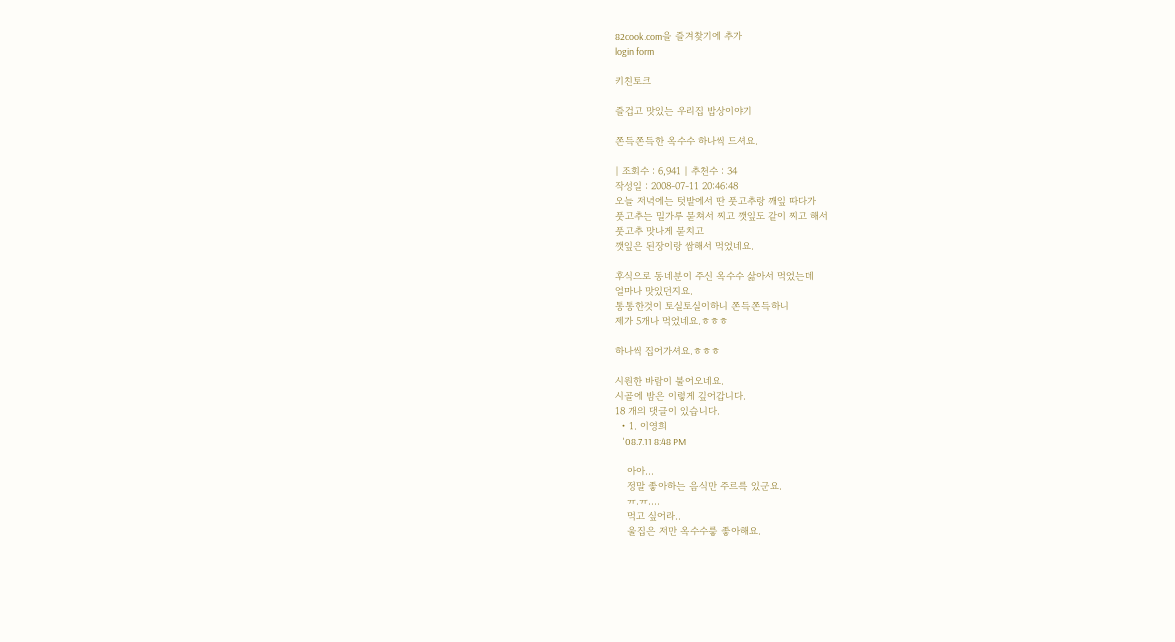82cook.com을 즐겨찾기에 추가
login form

키친토크

즐겁고 맛있는 우리집 밥상이야기

쫀득쫀득한 옥수수 하나씩 드셔요.

| 조회수 : 6,941 | 추천수 : 34
작성일 : 2008-07-11 20:46:48
오늘 저녁에는 텃밭에서 딴 풋고추랑 깨잎 따다가
풋고추는 밀가루 묻쳐서 찌고 깻잎도 같이 찌고 해서
풋고추 맛나게 묻치고
깻잎은 된장이랑 쌈해서 먹었네요.

후식으로 동네분이 주신 옥수수 삶아서 먹었는데
얼마나 맛있던지요.
통통한것이 토실토실이하니 쫀득쫀득하니
제가 5개나 먹었네요.ㅎㅎㅎ

하나씩 집어가셔요.ㅎㅎㅎ

시원한 바람이 불어오네요.
시골에 밤은 이렇게 깊어갑니다.
18 개의 댓글이 있습니다.
  • 1. 이영희
    '08.7.11 8:48 PM

    아아...
    정말 좋아하는 음식만 주르륵 있군요.
    ㅠ.ㅠ....
    먹고 싶어라..
    울집은 저만 옥수수릏 좋아해요.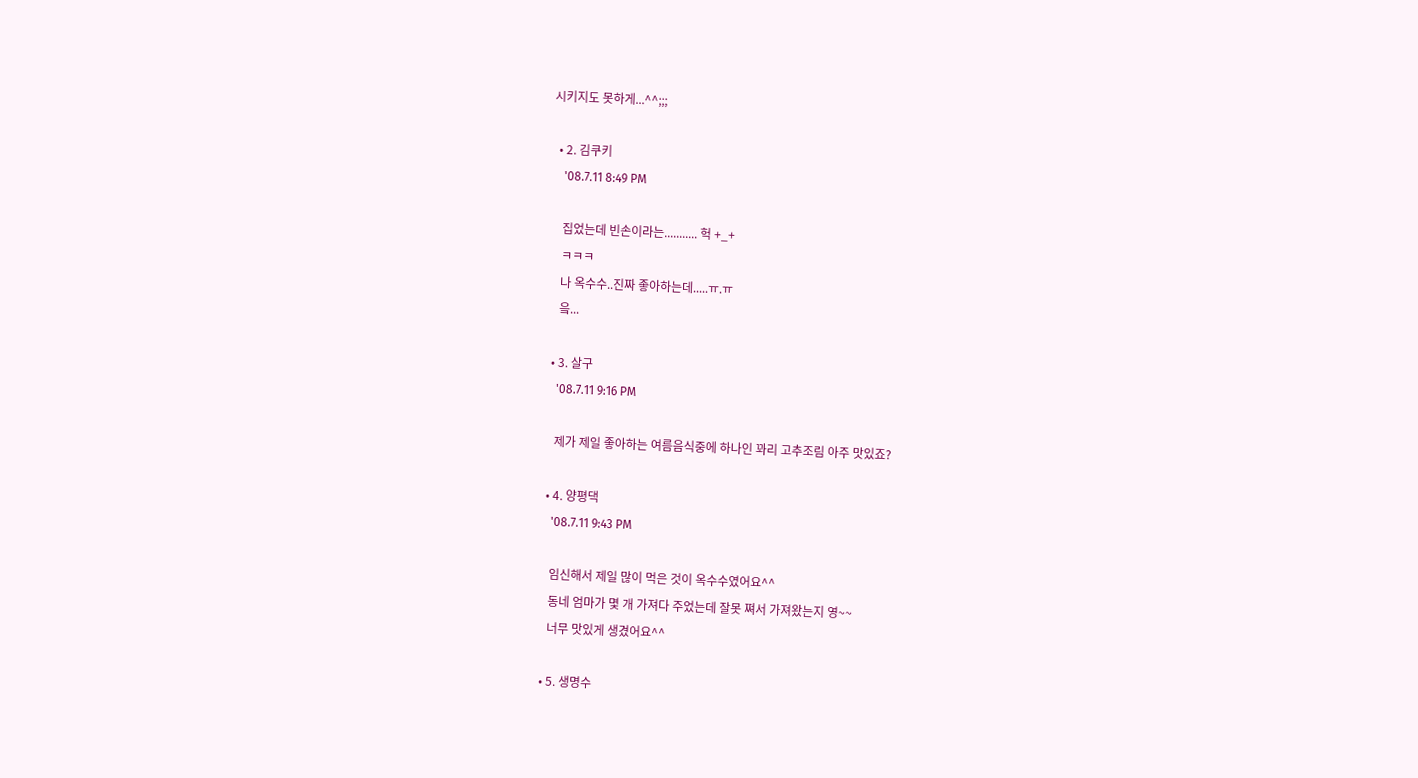시키지도 못하게...^^;;;

  • 2. 김쿠키
    '08.7.11 8:49 PM

    집었는데 빈손이라는........... 헉 +_+
    ㅋㅋㅋ
    나 옥수수..진짜 좋아하는데.....ㅠ.ㅠ
    읔...

  • 3. 살구
    '08.7.11 9:16 PM

    제가 제일 좋아하는 여름음식중에 하나인 꽈리 고추조림 아주 맛있죠?

  • 4. 양평댁
    '08.7.11 9:43 PM

    임신해서 제일 많이 먹은 것이 옥수수였어요^^
    동네 엄마가 몇 개 가져다 주었는데 잘못 쪄서 가져왔는지 영~~
    너무 맛있게 생겼어요^^

  • 5. 생명수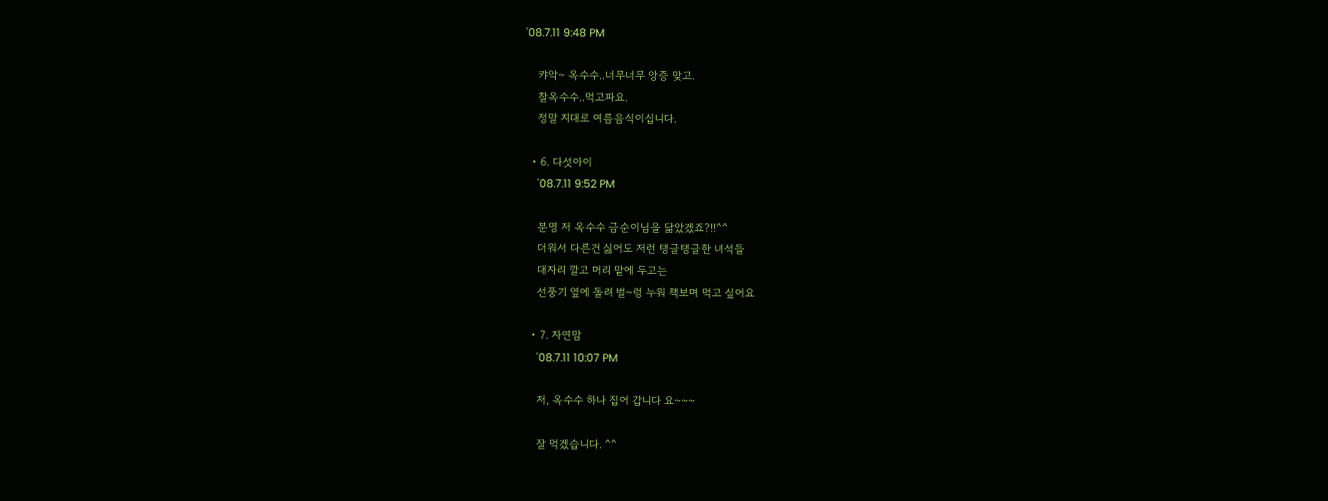'08.7.11 9:48 PM

    캬악~ 옥수수..너무너무 앙증 맞고.
    찰옥수수..먹고파요.
    정말 지대로 여름음식이십니다.

  • 6. 다섯아이
    '08.7.11 9:52 PM

    분명 저 옥수수 금순이님을 닮았겠죠?!!^^
    더워서 다른건 싫어도 저런 탱글탱글한 녀석들
    대자리 깔고 머리 맡에 두고는
    선풍기 옆에 돌려 벌~렁 누워 책보며 먹고 싶어요

  • 7. 자연맘
    '08.7.11 10:07 PM

    저, 옥수수 하나 집어 갑니다 요~~~

    잘 먹겠습니다. ^^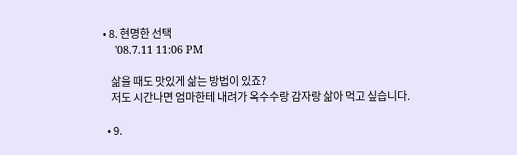• 8. 현명한 선택
    '08.7.11 11:06 PM

    삶을 때도 맛있게 삶는 방법이 있죠?
    저도 시간나면 엄마한테 내려가 옥수수랑 감자랑 삶아 먹고 싶습니다.

  • 9.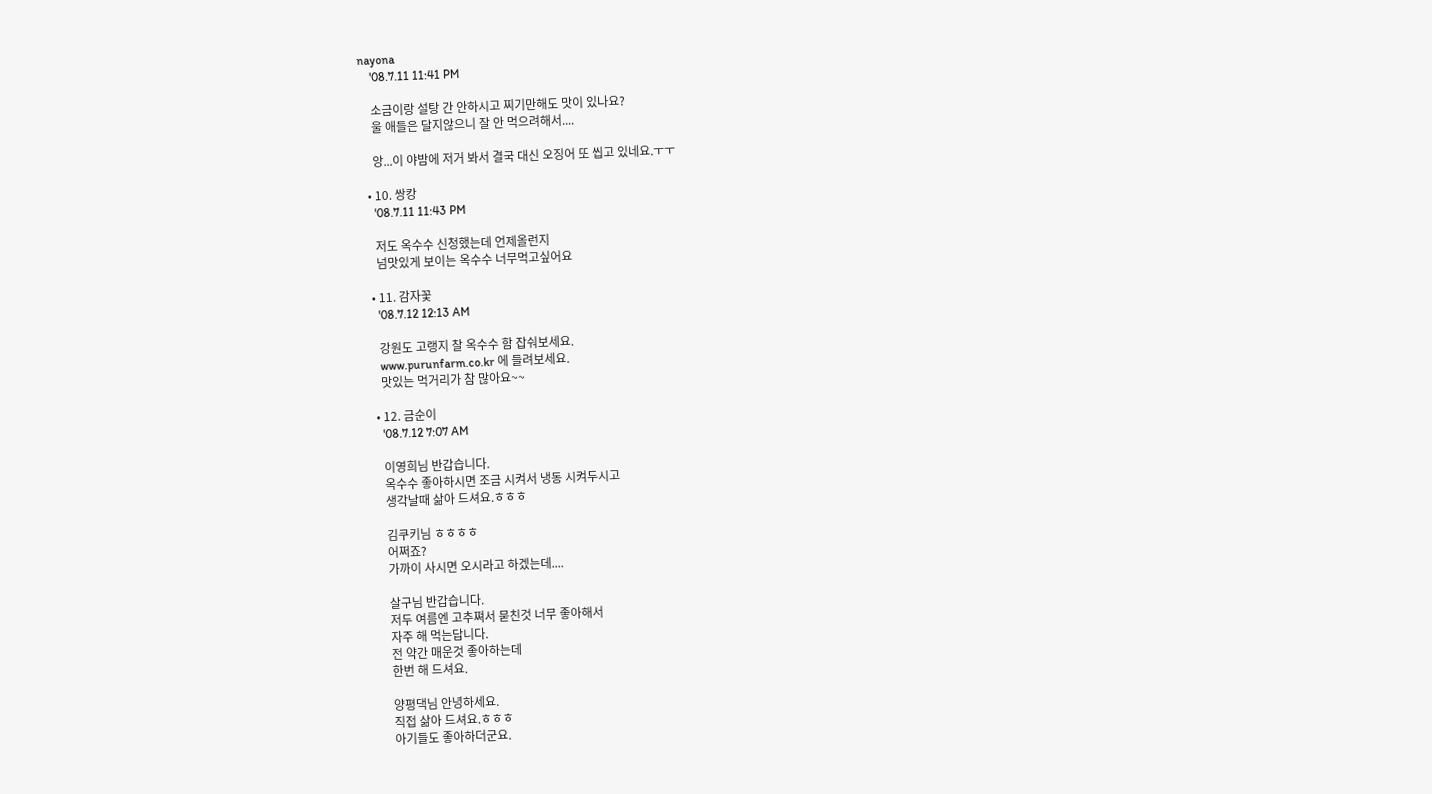nayona
    '08.7.11 11:41 PM

    소금이랑 설탕 간 안하시고 찌기만해도 맛이 있나요?
    울 애들은 달지않으니 잘 안 먹으려해서....

    앙...이 야밤에 저거 봐서 결국 대신 오징어 또 씹고 있네요.ㅜㅜ

  • 10. 쌍캉
    '08.7.11 11:43 PM

    저도 옥수수 신청했는데 언제올런지
    넘맛있게 보이는 옥수수 너무먹고싶어요

  • 11. 감자꽃
    '08.7.12 12:13 AM

    강원도 고랭지 찰 옥수수 함 잡숴보세요.
    www.purunfarm.co.kr 에 들려보세요.
    맛있는 먹거리가 참 많아요~~

  • 12. 금순이
    '08.7.12 7:07 AM

    이영희님 반갑습니다.
    옥수수 좋아하시면 조금 시켜서 냉동 시켜두시고
    생각날때 삶아 드셔요.ㅎㅎㅎ

    김쿠키님 ㅎㅎㅎㅎ
    어쩌죠?
    가까이 사시면 오시라고 하겠는데....

    살구님 반갑습니다.
    저두 여름엔 고추쪄서 묻친것 너무 좋아해서
    자주 해 먹는답니다.
    전 약간 매운것 좋아하는데
    한번 해 드셔요.

    양평댁님 안녕하세요.
    직접 삶아 드셔요.ㅎㅎㅎ
    아기들도 좋아하더군요.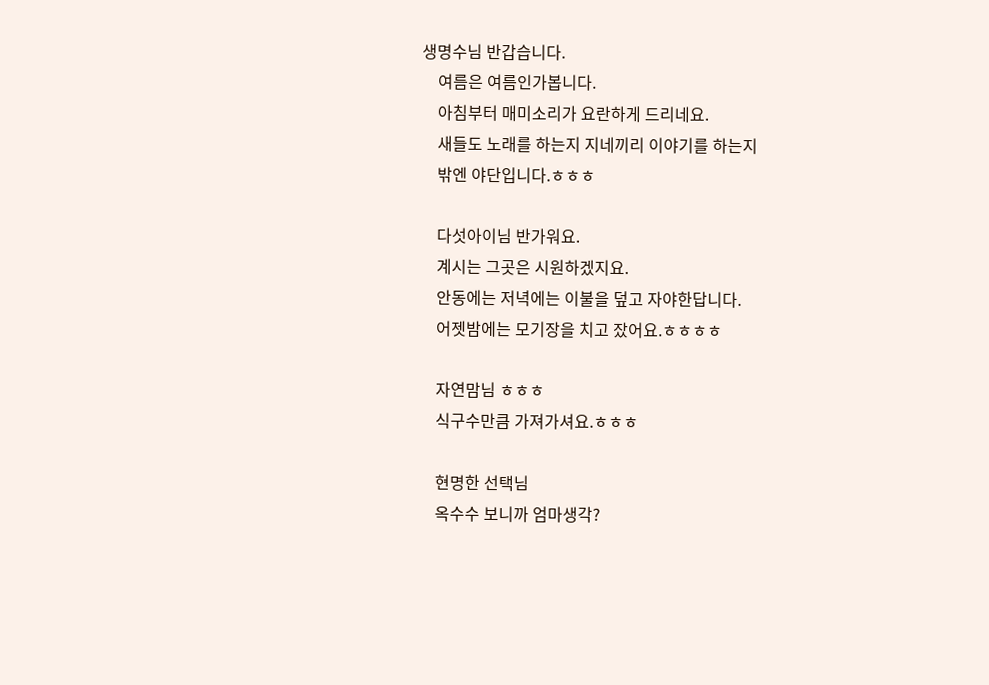생명수님 반갑습니다.
    여름은 여름인가봅니다.
    아침부터 매미소리가 요란하게 드리네요.
    새들도 노래를 하는지 지네끼리 이야기를 하는지
    밖엔 야단입니다.ㅎㅎㅎ

    다섯아이님 반가워요.
    계시는 그곳은 시원하겠지요.
    안동에는 저녁에는 이불을 덮고 자야한답니다.
    어젯밤에는 모기장을 치고 잤어요.ㅎㅎㅎㅎ

    자연맘님 ㅎㅎㅎ
    식구수만큼 가져가셔요.ㅎㅎㅎ

    현명한 선택님
    옥수수 보니까 엄마생각?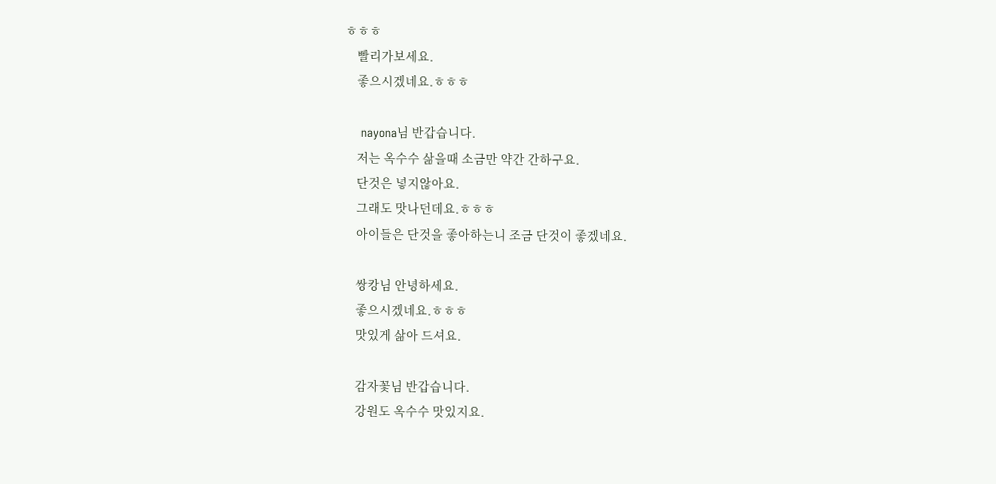ㅎㅎㅎ
    빨리가보세요.
    좋으시겠네요.ㅎㅎㅎ

    nayona님 반갑습니다.
    저는 옥수수 삶을때 소금만 약간 간하구요.
    단것은 넣지않아요.
    그래도 맛나던데요.ㅎㅎㅎ
    아이들은 단것을 좋아하는니 조금 단것이 좋겠네요.

    쌍캉님 안녕하세요.
    좋으시겠네요.ㅎㅎㅎ
    맛있게 삶아 드셔요.

    감자꽃님 반갑습니다.
    강원도 옥수수 맛있지요.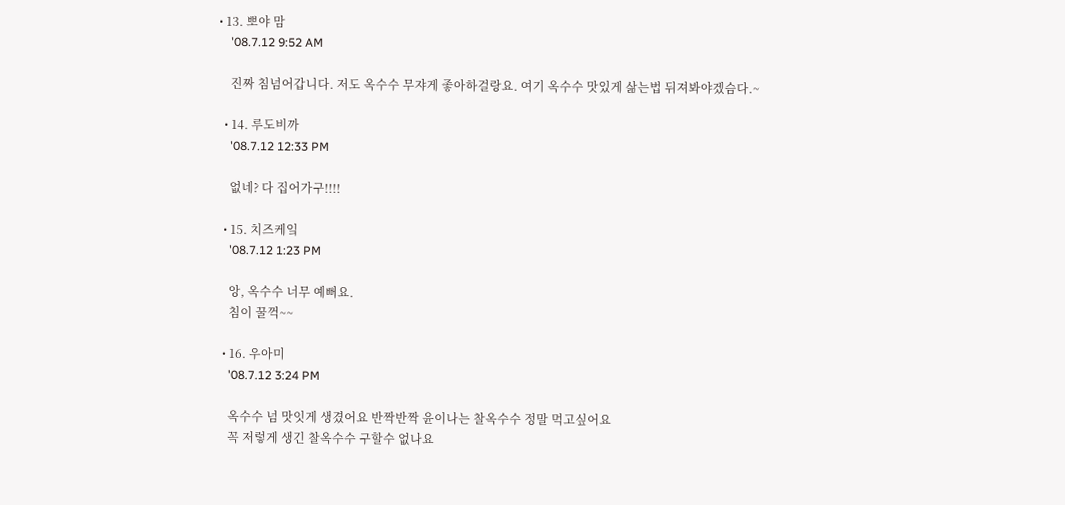• 13. 뽀야 맘
    '08.7.12 9:52 AM

    진짜 침넘어갑니다. 저도 옥수수 무쟈게 좋아하걸랑요. 여기 옥수수 맛있게 삶는법 뒤져봐야겠슴다.~

  • 14. 루도비까
    '08.7.12 12:33 PM

    없네? 다 집어가구!!!!

  • 15. 치즈케잌
    '08.7.12 1:23 PM

    앙, 옥수수 너무 예뻐요.
    침이 꿀꺽~~

  • 16. 우아미
    '08.7.12 3:24 PM

    옥수수 넘 맛잇게 생겼어요 반짝반짝 윤이나는 찰옥수수 정말 먹고싶어요
    꼭 저렇게 생긴 찰옥수수 구할수 없나요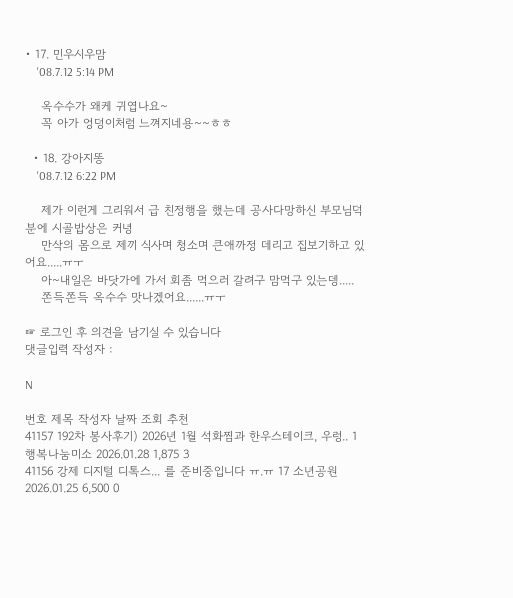• 17. 민우시우맘
    '08.7.12 5:14 PM

    옥수수가 왜케 귀엽나요~
    꼭 아가 엉덩이처럼 느껴지네용~~ㅎㅎ

  • 18. 강아지똥
    '08.7.12 6:22 PM

    제가 이런게 그리워서 급 친정행을 했는데 공사다망하신 부모님덕분에 시골밥상은 커녕
    만삭의 몸으로 제끼 식사며 청소며 큰애까정 데리고 집보기하고 있어요.....ㅠㅜ
    아~내일은 바닷가에 가서 회좀 먹으러 갈려구 맘먹구 있는뎅.....
    쫀득쫀득 옥수수 맛나겠어요......ㅠㅜ

☞ 로그인 후 의견을 남기실 수 있습니다
댓글입력 작성자 :

N

번호 제목 작성자 날짜 조회 추천
41157 192차 봉사후기) 2026년 1월 석화찜과 한우스테이크, 우렁.. 1 행복나눔미소 2026.01.28 1,875 3
41156 강제 디지털 디톡스... 를 준비중입니다 ㅠ.ㅠ 17 소년공원 2026.01.25 6,500 0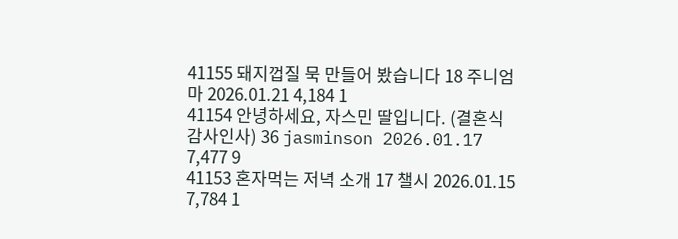41155 돼지껍질 묵 만들어 봤습니다 18 주니엄마 2026.01.21 4,184 1
41154 안녕하세요, 자스민 딸입니다. (결혼식 감사인사) 36 jasminson 2026.01.17 7,477 9
41153 혼자먹는 저녁 소개 17 챌시 2026.01.15 7,784 1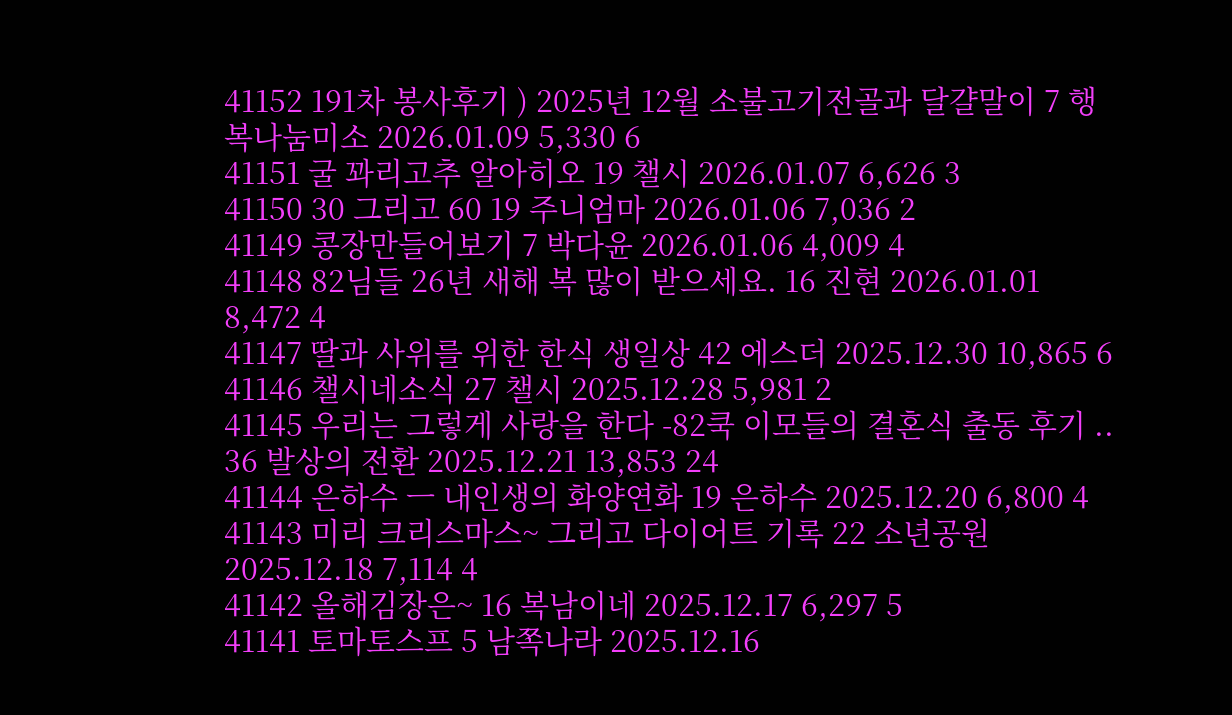41152 191차 봉사후기 ) 2025년 12월 소불고기전골과 달걀말이 7 행복나눔미소 2026.01.09 5,330 6
41151 굴 꽈리고추 알아히오 19 챌시 2026.01.07 6,626 3
41150 30 그리고 60 19 주니엄마 2026.01.06 7,036 2
41149 콩장만들어보기 7 박다윤 2026.01.06 4,009 4
41148 82님들 26년 새해 복 많이 받으세요. 16 진현 2026.01.01 8,472 4
41147 딸과 사위를 위한 한식 생일상 42 에스더 2025.12.30 10,865 6
41146 챌시네소식 27 챌시 2025.12.28 5,981 2
41145 우리는 그렇게 사랑을 한다 -82쿡 이모들의 결혼식 출동 후기 .. 36 발상의 전환 2025.12.21 13,853 24
41144 은하수 ㅡ 내인생의 화양연화 19 은하수 2025.12.20 6,800 4
41143 미리 크리스마스~ 그리고 다이어트 기록 22 소년공원 2025.12.18 7,114 4
41142 올해김장은~ 16 복남이네 2025.12.17 6,297 5
41141 토마토스프 5 남쪽나라 2025.12.16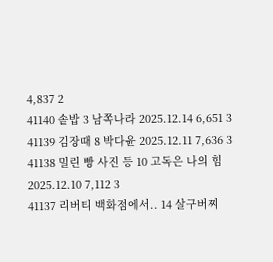4,837 2
41140 솥밥 3 남쪽나라 2025.12.14 6,651 3
41139 김장때 8 박다윤 2025.12.11 7,636 3
41138 밀린 빵 사진 등 10 고독은 나의 힘 2025.12.10 7,112 3
41137 리버티 백화점에서.. 14 살구버찌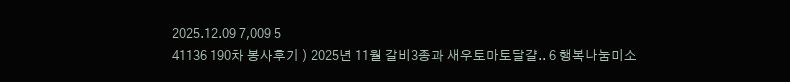2025.12.09 7,009 5
41136 190차 봉사후기 ) 2025년 11월 갈비3종과 새우토마토달걀.. 6 행복나눔미소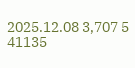2025.12.08 3,707 5
41135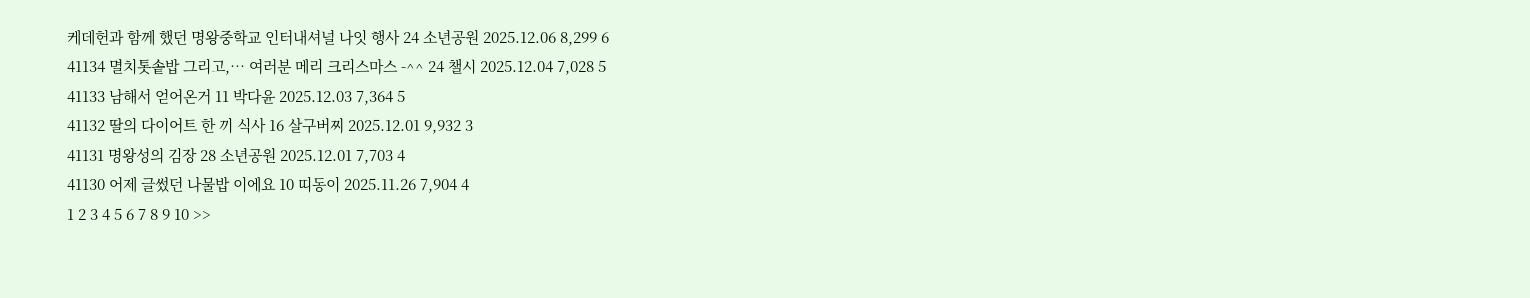케데헌과 함께 했던 명왕중학교 인터내셔널 나잇 행사 24 소년공원 2025.12.06 8,299 6
41134 멸치톳솥밥 그리고,… 여러분 메리 크리스마스 -^^ 24 챌시 2025.12.04 7,028 5
41133 남해서 얻어온거 11 박다윤 2025.12.03 7,364 5
41132 딸의 다이어트 한 끼 식사 16 살구버찌 2025.12.01 9,932 3
41131 명왕성의 김장 28 소년공원 2025.12.01 7,703 4
41130 어제 글썼던 나물밥 이에요 10 띠동이 2025.11.26 7,904 4
1 2 3 4 5 6 7 8 9 10 >>